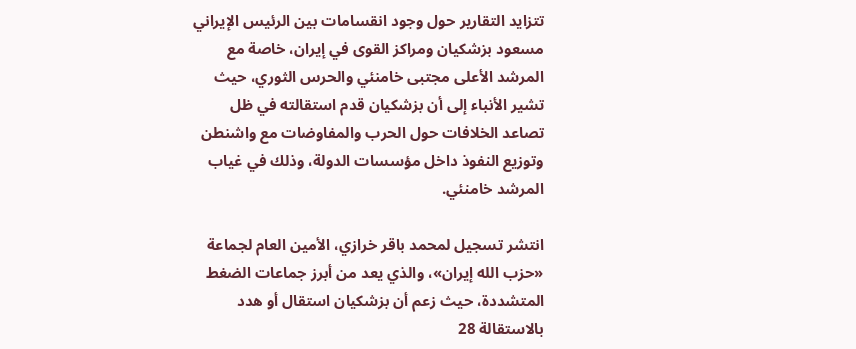تتزايد التقارير حول وجود انقسامات بين الرئيس الإيراني مسعود بزشكيان ومراكز القوى في إيران، خاصة مع المرشد الأعلى مجتبى خامنئي والحرس الثوري، حيث تشير الأنباء إلى أن بزشكيان قدم استقالته في ظل تصاعد الخلافات حول الحرب والمفاوضات مع واشنطن وتوزيع النفوذ داخل مؤسسات الدولة، وذلك في غياب المرشد خامنئي.

انتشر تسجيل لمحمد باقر خرازي، الأمين العام لجماعة «حزب الله إيران»، والذي يعد من أبرز جماعات الضغط المتشددة، حيث زعم أن بزشكيان استقال أو هدد بالاستقالة 28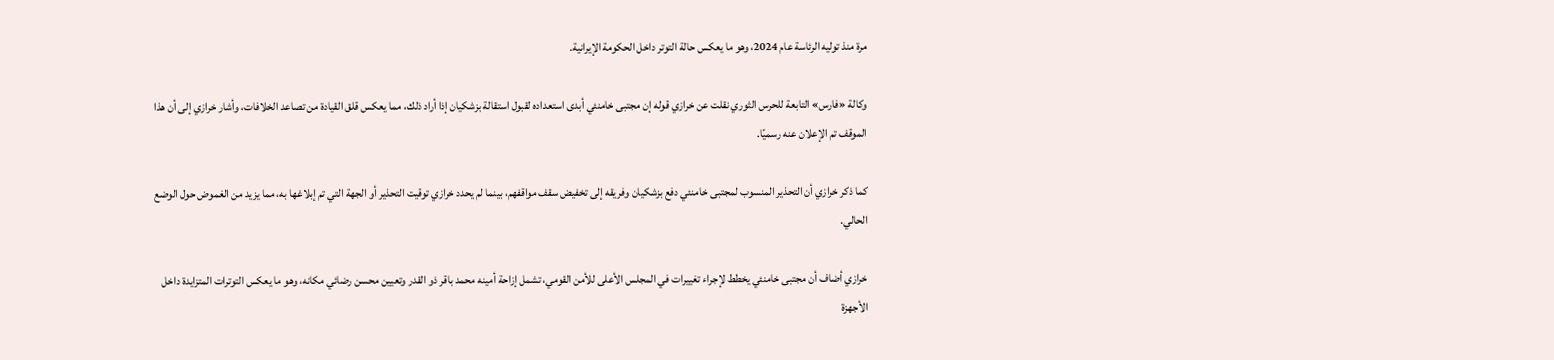مرة منذ توليه الرئاسة عام 2024، وهو ما يعكس حالة التوتر داخل الحكومة الإيرانية.

وكالة «فارس» التابعة للحرس الثوري نقلت عن خرازي قوله إن مجتبى خامنئي أبدى استعداده لقبول استقالة بزشكيان إذا أراد ذلك، مما يعكس قلق القيادة من تصاعد الخلافات، وأشار خرازي إلى أن هذا الموقف تم الإعلان عنه رسميًا.

كما ذكر خرازي أن التحذير المنسوب لمجتبى خامنئي دفع بزشكيان وفريقه إلى تخفيض سقف مواقفهم، بينما لم يحدد خرازي توقيت التحذير أو الجهة التي تم إبلاغها به، مما يزيد من الغموض حول الوضع الحالي.

خرازي أضاف أن مجتبى خامنئي يخطط لإجراء تغييرات في المجلس الأعلى للأمن القومي، تشمل إزاحة أمينه محمد باقر ذو القدر وتعيين محسن رضائي مكانه، وهو ما يعكس التوترات المتزايدة داخل الأجهزة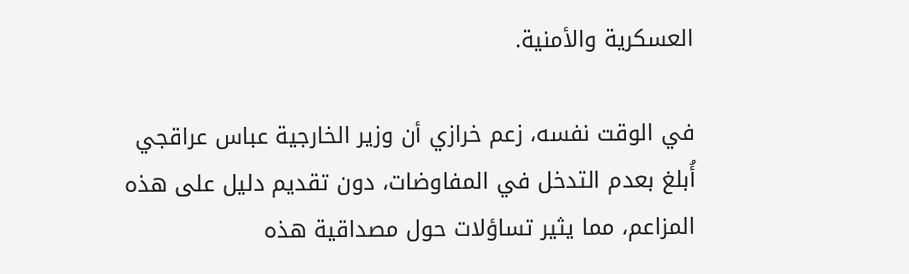العسكرية والأمنية.

في الوقت نفسه، زعم خرازي أن وزير الخارجية عباس عراقجي أُبلغ بعدم التدخل في المفاوضات، دون تقديم دليل على هذه المزاعم، مما يثير تساؤلات حول مصداقية هذه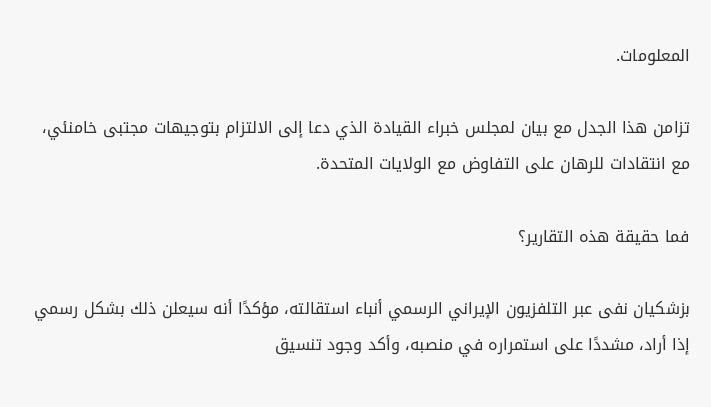المعلومات.

تزامن هذا الجدل مع بيان لمجلس خبراء القيادة الذي دعا إلى الالتزام بتوجيهات مجتبى خامنئي، مع انتقادات للرهان على التفاوض مع الولايات المتحدة.

فما حقيقة هذه التقارير؟

بزشكيان نفى عبر التلفزيون الإيراني الرسمي أنباء استقالته، مؤكدًا أنه سيعلن ذلك بشكل رسمي إذا أراد، مشددًا على استمراره في منصبه، وأكد وجود تنسيق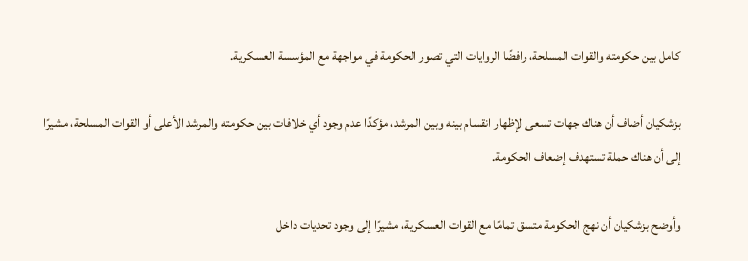كامل بين حكومته والقوات المسلحة، رافضًا الروايات التي تصور الحكومة في مواجهة مع المؤسسة العسكرية.

بزشكيان أضاف أن هناك جهات تسعى لإظهار انقسام بينه وبين المرشد، مؤكدًا عدم وجود أي خلافات بين حكومته والمرشد الأعلى أو القوات المسلحة، مشيرًا إلى أن هناك حملة تستهدف إضعاف الحكومة.

وأوضح بزشكيان أن نهج الحكومة متسق تمامًا مع القوات العسكرية، مشيرًا إلى وجود تحديات داخل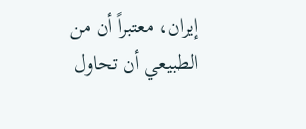إيران، معتبراً أن من الطبيعي أن تحاول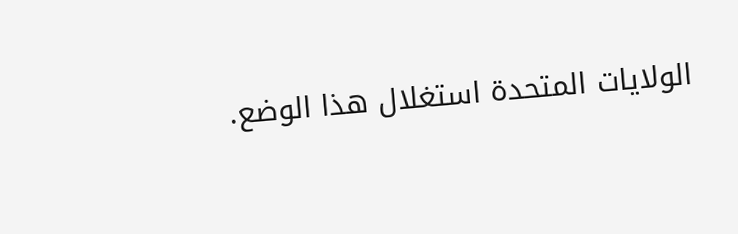الولايات المتحدة استغلال هذا الوضع.